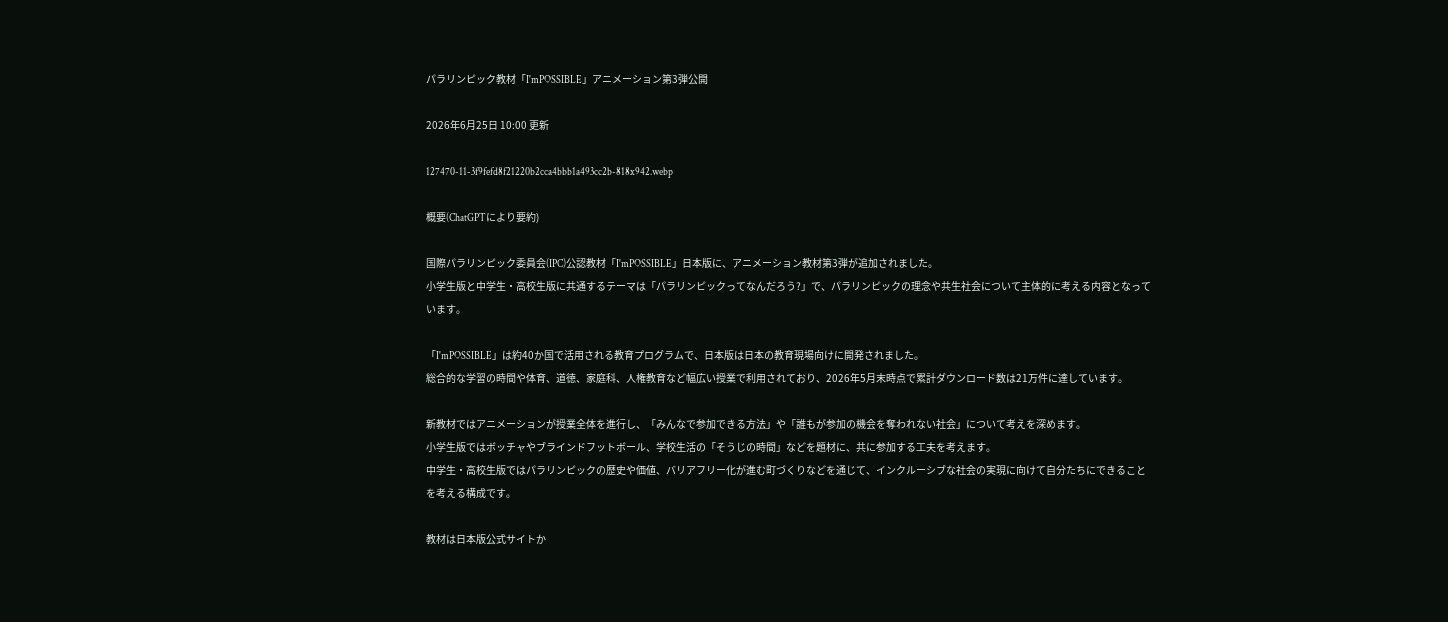パラリンピック教材「I'mPOSSIBLE」アニメーション第3弾公開

2026年6月25日 10:00 更新

127470-11-3f9fefd8f21220b2cca4bbb1a493cc2b-818x942.webp

概要(ChatGPTにより要約)

国際パラリンピック委員会(IPC)公認教材「I'mPOSSIBLE」日本版に、アニメーション教材第3弾が追加されました。
小学生版と中学生・高校生版に共通するテーマは「パラリンピックってなんだろう?」で、パラリンピックの理念や共生社会について主体的に考える内容となっています。

「I'mPOSSIBLE」は約40か国で活用される教育プログラムで、日本版は日本の教育現場向けに開発されました。
総合的な学習の時間や体育、道徳、家庭科、人権教育など幅広い授業で利用されており、2026年5月末時点で累計ダウンロード数は21万件に達しています。

新教材ではアニメーションが授業全体を進行し、「みんなで参加できる方法」や「誰もが参加の機会を奪われない社会」について考えを深めます。
小学生版ではボッチャやブラインドフットボール、学校生活の「そうじの時間」などを題材に、共に参加する工夫を考えます。
中学生・高校生版ではパラリンピックの歴史や価値、バリアフリー化が進む町づくりなどを通じて、インクルーシブな社会の実現に向けて自分たちにできることを考える構成です。

教材は日本版公式サイトか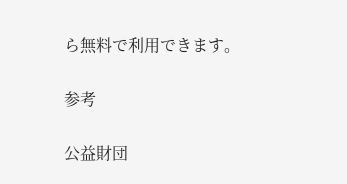ら無料で利用できます。

参考

公益財団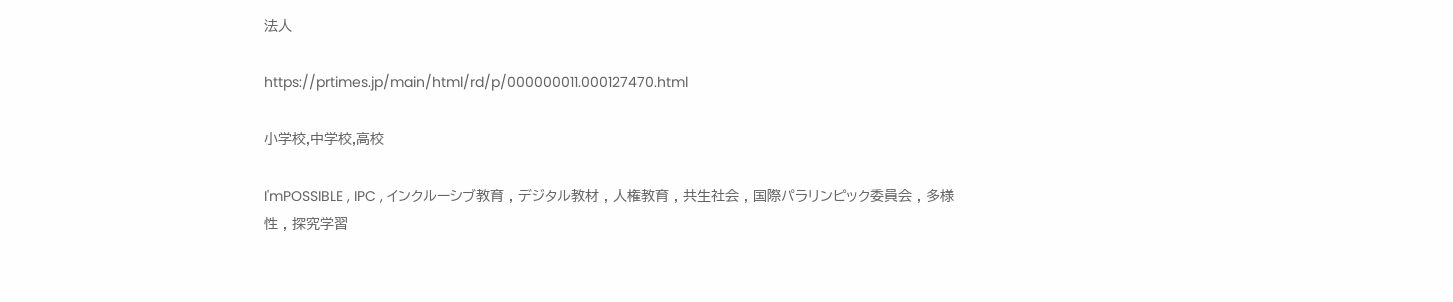法人

https://prtimes.jp/main/html/rd/p/000000011.000127470.html

小学校,中学校,高校

I'mPOSSIBLE , IPC , インクルーシブ教育 , デジタル教材 , 人権教育 , 共生社会 , 国際パラリンピック委員会 , 多様性 , 探究学習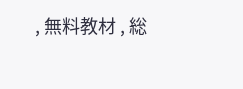, 無料教材 , 総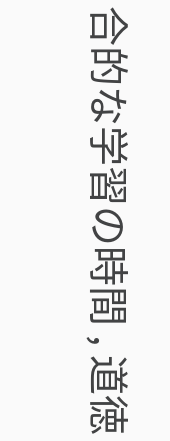合的な学習の時間 , 道徳